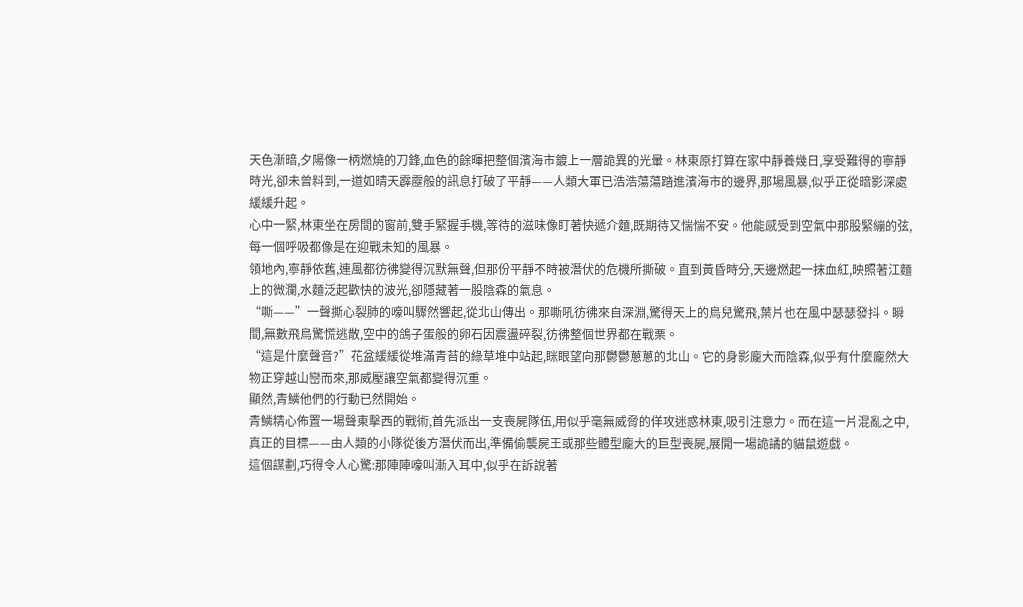天色漸暗,夕陽像一柄燃燒的刀鋒,血色的餘暉把整個濱海市鍍上一層詭異的光暈。林東原打算在家中靜養幾日,享受難得的寧靜時光,卻未曾料到,一道如晴天霹靂般的訊息打破了平靜——人類大軍已浩浩蕩蕩踏進濱海市的邊界,那場風暴,似乎正從暗影深處緩緩升起。
心中一緊,林東坐在房間的窗前,雙手緊握手機,等待的滋味像盯著快遞介麵,既期待又惴惴不安。他能感受到空氣中那股緊繃的弦,每一個呼吸都像是在迎戰未知的風暴。
領地內,寧靜依舊,連風都彷彿變得沉默無聲,但那份平靜不時被潛伏的危機所撕破。直到黃昏時分,天邊燃起一抹血紅,映照著江麵上的微瀾,水麵泛起歡快的波光,卻隱藏著一股陰森的氣息。
“嘶——”一聲撕心裂肺的嚎叫驟然響起,從北山傳出。那嘶吼彷彿來自深淵,驚得天上的鳥兒驚飛,葉片也在風中瑟瑟發抖。瞬間,無數飛鳥驚慌逃散,空中的鴿子蛋般的卵石因震盪碎裂,彷彿整個世界都在戰栗。
“這是什麼聲音?”花盆緩緩從堆滿青苔的綠草堆中站起,眯眼望向那鬱鬱蔥蔥的北山。它的身影龐大而陰森,似乎有什麼龐然大物正穿越山巒而來,那威壓讓空氣都變得沉重。
顯然,青鱗他們的行動已然開始。
青鱗精心佈置一場聲東擊西的戰術,首先派出一支喪屍隊伍,用似乎毫無威脅的佯攻迷惑林東,吸引注意力。而在這一片混亂之中,真正的目標——由人類的小隊從後方潛伏而出,準備偷襲屍王或那些體型龐大的巨型喪屍,展開一場詭譎的貓鼠遊戲。
這個謀劃,巧得令人心驚:那陣陣嚎叫漸入耳中,似乎在訴說著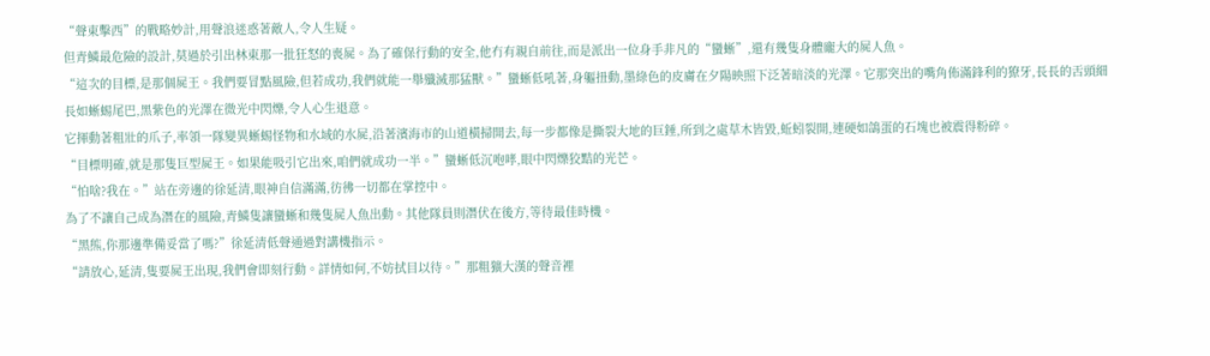“聲東擊西”的戰略妙計,用聲浪迷惑著敵人,令人生疑。
但青鱗最危險的設計,莫過於引出林東那一批狂怒的喪屍。為了確保行動的安全,他冇有親自前往,而是派出一位身手非凡的“蠻蜥”,還有幾隻身體龐大的屍人魚。
“這次的目標,是那個屍王。我們要冒點風險,但若成功,我們就能一舉殲滅那猛獸。”蠻蜥低吼著,身軀扭動,墨綠色的皮膚在夕陽映照下泛著暗淡的光澤。它那突出的嘴角佈滿鋒利的獠牙,長長的舌頭細長如蜥蜴尾巴,黑紫色的光澤在微光中閃爍,令人心生退意。
它揮動著粗壯的爪子,率領一隊變異蜥蜴怪物和水域的水屍,沿著濱海市的山道橫掃開去,每一步都像是撕裂大地的巨錘,所到之處草木皆毀,蚯蚓裂開,連硬如鴿蛋的石塊也被震得粉碎。
“目標明確,就是那隻巨型屍王。如果能吸引它出來,咱們就成功一半。”蠻蜥低沉咆哮,眼中閃爍狡黠的光芒。
“怕啥?我在。”站在旁邊的徐延清,眼神自信滿滿,彷彿一切都在掌控中。
為了不讓自己成為潛在的風險,青鱗隻讓蠻蜥和幾隻屍人魚出動。其他隊員則潛伏在後方,等待最佳時機。
“黑熊,你那邊準備妥當了嗎?”徐延清低聲通過對講機指示。
“請放心,延清,隻要屍王出現,我們會即刻行動。詳情如何,不妨拭目以待。”那粗獷大漢的聲音裡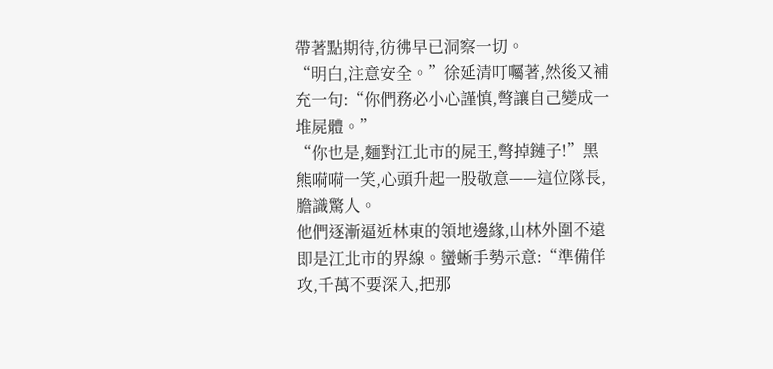帶著點期待,彷彿早已洞察一切。
“明白,注意安全。”徐延清叮囑著,然後又補充一句:“你們務必小心謹慎,彆讓自己變成一堆屍體。”
“你也是,麵對江北市的屍王,彆掉鏈子!”黑熊嗬嗬一笑,心頭升起一股敬意——這位隊長,膽識驚人。
他們逐漸逼近林東的領地邊緣,山林外圍不遠即是江北市的界線。蠻蜥手勢示意:“準備佯攻,千萬不要深入,把那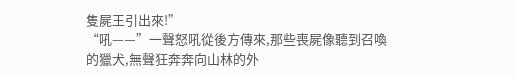隻屍王引出來!”
“吼——”一聲怒吼從後方傳來,那些喪屍像聽到召喚的獵犬,無聲狂奔奔向山林的外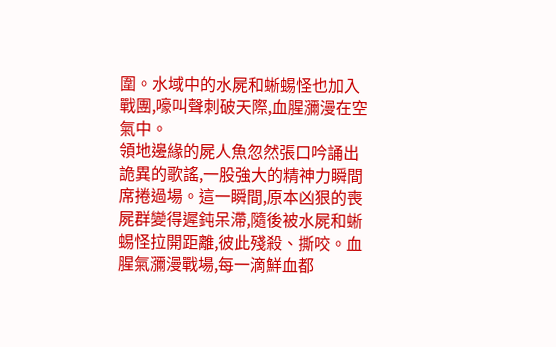圍。水域中的水屍和蜥蜴怪也加入戰團,嚎叫聲刺破天際,血腥瀰漫在空氣中。
領地邊緣的屍人魚忽然張口吟誦出詭異的歌謠,一股強大的精神力瞬間席捲過場。這一瞬間,原本凶狠的喪屍群變得遲鈍呆滯,隨後被水屍和蜥蜴怪拉開距離,彼此殘殺、撕咬。血腥氣瀰漫戰場,每一滴鮮血都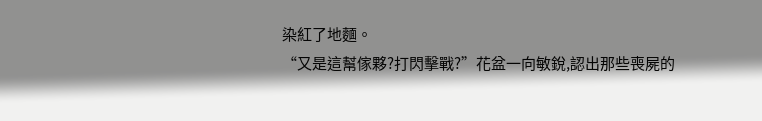染紅了地麵。
“又是這幫傢夥?打閃擊戰?”花盆一向敏銳,認出那些喪屍的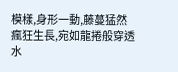模樣,身形一動,藤蔓猛然瘋狂生長,宛如龍捲般穿透水